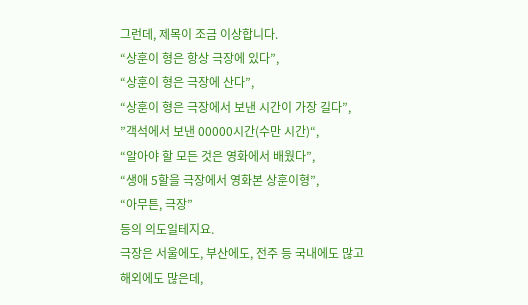그런데, 제목이 조금 이상합니다.
“상훈이 형은 항상 극장에 있다”,
“상훈이 형은 극장에 산다”,
“상훈이 형은 극장에서 보낸 시간이 가장 길다”,
”객석에서 보낸 00000시간(수만 시간)“,
“알아야 할 모든 것은 영화에서 배웠다”,
“생애 5할을 극장에서 영화본 상훈이형”,
“아무튼, 극장”
등의 의도일테지요.
극장은 서울에도, 부산에도, 전주 등 국내에도 많고
해외에도 많은데,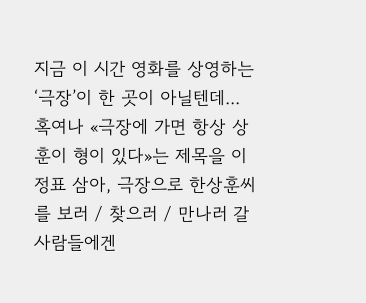지금 이 시간 영화를 상영하는 ‘극장’이 한 곳이 아닐텐데...
혹여나 «극장에 가면 항상 상훈이 형이 있다»는 제목을 이정표 삼아, 극장으로 한상훈씨를 보러 / 찾으러 / 만나러 갈 사람들에겐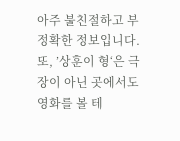아주 불친절하고 부정확한 정보입니다.
또, ’상훈이 형‘은 극장이 아닌 곳에서도 영화를 볼 테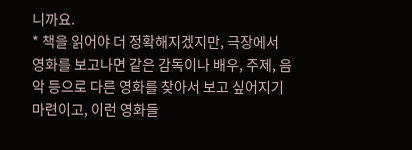니까요.
* 책을 읽어야 더 정확해지겠지만, 극장에서 영화를 보고나면 같은 감독이나 배우, 주제, 음악 등으로 다른 영화를 찾아서 보고 싶어지기 마련이고, 이런 영화들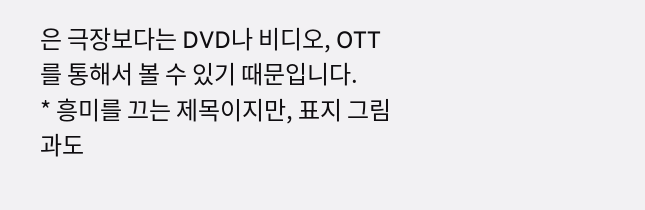은 극장보다는 DVD나 비디오, OTT를 통해서 볼 수 있기 때문입니다.
* 흥미를 끄는 제목이지만, 표지 그림과도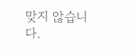맞지 않습니다.